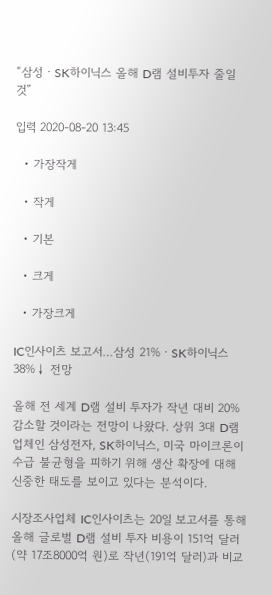“삼성ㆍSK하이닉스 올해 D램 설비투자 줄일 것”

입력 2020-08-20 13:45

  • 가장작게

  • 작게

  • 기본

  • 크게

  • 가장크게

IC인사이츠 보고서…삼성 21%ㆍSK하이닉스 38%↓ 전망

올해 전 세계 D램 설비 투자가 작년 대비 20% 감소할 것이라는 전망이 나왔다. 상위 3대 D램 업체인 삼성전자, SK하이닉스, 미국 마이크론이 수급 불균형을 피하기 위해 생산 확장에 대해 신중한 태도를 보이고 있다는 분석이다.

시장조사업체 IC인사이츠는 20일 보고서를 통해 올해 글로벌 D램 설비 투자 비용이 151억 달러(약 17조8000억 원)로 작년(191억 달러)과 비교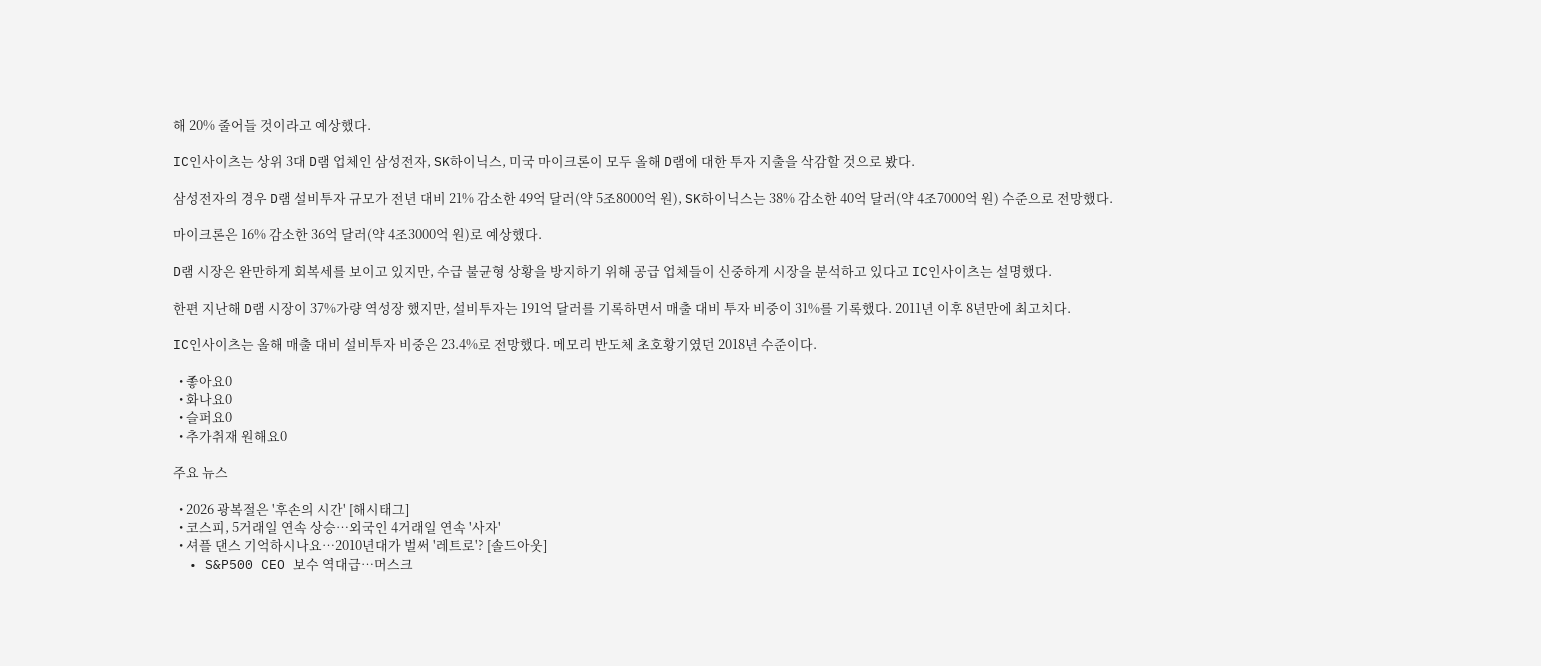해 20% 줄어들 것이라고 예상했다.

IC인사이츠는 상위 3대 D램 업체인 삼성전자, SK하이닉스, 미국 마이크론이 모두 올해 D램에 대한 투자 지출을 삭감할 것으로 봤다.

삼성전자의 경우 D램 설비투자 규모가 전년 대비 21% 감소한 49억 달러(약 5조8000억 원), SK하이닉스는 38% 감소한 40억 달러(약 4조7000억 원) 수준으로 전망했다.

마이크론은 16% 감소한 36억 달러(약 4조3000억 원)로 예상했다.

D램 시장은 완만하게 회복세를 보이고 있지만, 수급 불균형 상황을 방지하기 위해 공급 업체들이 신중하게 시장을 분석하고 있다고 IC인사이츠는 설명했다.

한편 지난해 D램 시장이 37%가량 역성장 했지만, 설비투자는 191억 달러를 기록하면서 매출 대비 투자 비중이 31%를 기록했다. 2011년 이후 8년만에 최고치다.

IC인사이츠는 올해 매출 대비 설비투자 비중은 23.4%로 전망했다. 메모리 반도체 초호황기였던 2018년 수준이다.

  • 좋아요0
  • 화나요0
  • 슬퍼요0
  • 추가취재 원해요0

주요 뉴스

  • 2026 광복절은 '후손의 시간' [해시태그]
  • 코스피, 5거래일 연속 상승…외국인 4거래일 연속 '사자'
  • 셔플 댄스 기억하시나요⋯2010년대가 벌써 '레트로'? [솔드아웃]
  • S&P500 CEO 보수 역대급⋯머스크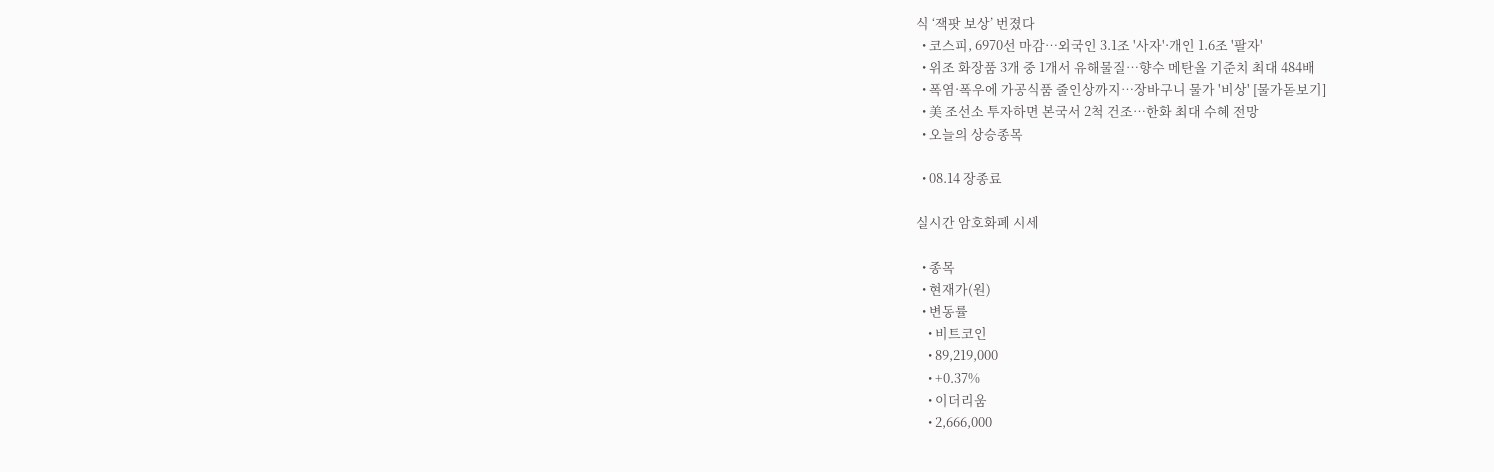식 ‘잭팟 보상’ 번졌다
  • 코스피, 6970선 마감…외국인 3.1조 '사자'·개인 1.6조 '팔자'
  • 위조 화장품 3개 중 1개서 유해물질…향수 메탄올 기준치 최대 484배
  • 폭염·폭우에 가공식품 줄인상까지⋯장바구니 물가 '비상' [물가돋보기]
  • 美 조선소 투자하면 본국서 2척 건조…한화 최대 수혜 전망
  • 오늘의 상승종목

  • 08.14 장종료

실시간 암호화폐 시세

  • 종목
  • 현재가(원)
  • 변동률
    • 비트코인
    • 89,219,000
    • +0.37%
    • 이더리움
    • 2,666,000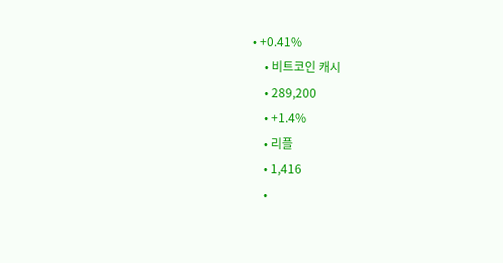• +0.41%
    • 비트코인 캐시
    • 289,200
    • +1.4%
    • 리플
    • 1,416
    •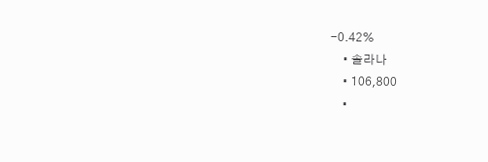-0.42%
    • 솔라나
    • 106,800
    •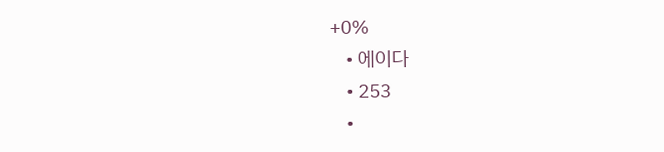+0%
    • 에이다
    • 253
    •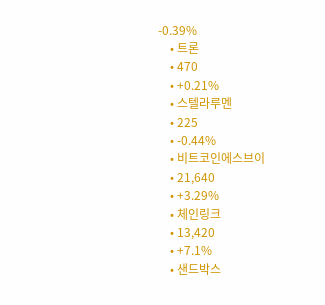-0.39%
    • 트론
    • 470
    • +0.21%
    • 스텔라루멘
    • 225
    • -0.44%
    • 비트코인에스브이
    • 21,640
    • +3.29%
    • 체인링크
    • 13,420
    • +7.1%
    • 샌드박스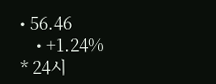• 56.46
    • +1.24%
* 24시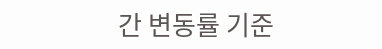간 변동률 기준